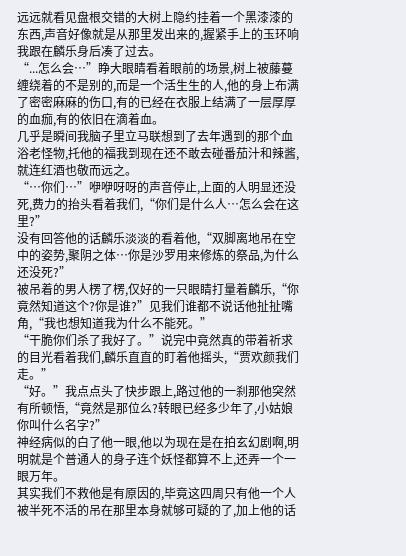远远就看见盘根交错的大树上隐约挂着一个黑漆漆的东西,声音好像就是从那里发出来的,握紧手上的玉环响我跟在麟乐身后凑了过去。
“...怎么会…”睁大眼睛看着眼前的场景,树上被藤蔓缠绕着的不是别的,而是一个活生生的人,他的身上布满了密密麻麻的伤口,有的已经在衣服上结满了一层厚厚的血痂,有的依旧在滴着血。
几乎是瞬间我脑子里立马联想到了去年遇到的那个血浴老怪物,托他的福我到现在还不敢去碰番茄汁和辣酱,就连红酒也敬而远之。
“…你们…”咿咿呀呀的声音停止,上面的人明显还没死,费力的抬头看着我们,“你们是什么人…怎么会在这里?”
没有回答他的话麟乐淡淡的看着他,“双脚离地吊在空中的姿势,聚阴之体…你是沙罗用来修炼的祭品,为什么还没死?”
被吊着的男人楞了楞,仅好的一只眼睛打量着麟乐,“你竟然知道这个?你是谁?”见我们谁都不说话他扯扯嘴角,“我也想知道我为什么不能死。”
“干脆你们杀了我好了。”说完中竟然真的带着祈求的目光看着我们,麟乐直直的盯着他摇头,“贾欢颜我们走。”
“好。”我点点头了快步跟上,路过他的一刹那他突然有所顿悟,“竟然是那位么?转眼已经多少年了,小姑娘你叫什么名字?”
神经病似的白了他一眼,他以为现在是在拍玄幻剧啊,明明就是个普通人的身子连个妖怪都算不上,还弄一个一眼万年。
其实我们不救他是有原因的,毕竟这四周只有他一个人被半死不活的吊在那里本身就够可疑的了,加上他的话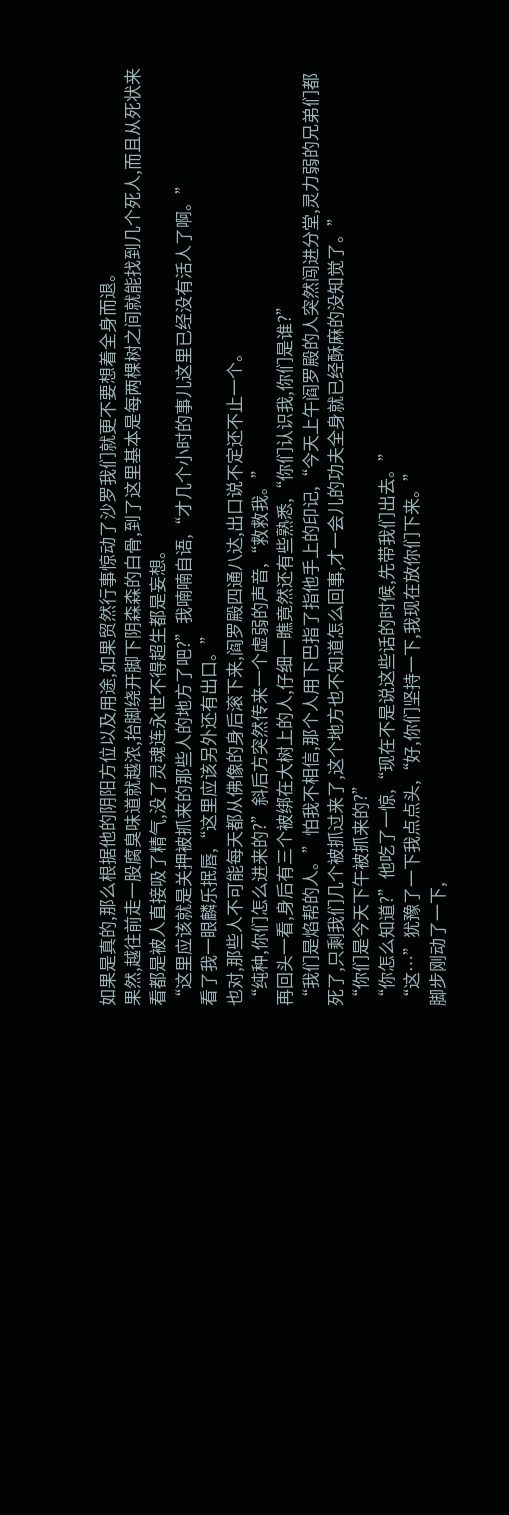如果是真的,那么根据他的阴阳方位以及用途,如果贸然行事惊动了沙罗我们就更不要想着全身而退。
果然,越往前走一股腐臭味道就越浓,抬脚绕开脚下阴森森的白骨,到了这里基本是每两棵树之间就能找到几个死人,而且从死状来看都是被人直接吸了精气,没了灵魂连永世不得超生都是妄想。
“这里应该就是关押被抓来的那些人的地方了吧?”我喃喃自语,“才几个小时的事儿这里已经没有活人了啊。”
看了我一眼麟乐抿唇,“这里应该另外还有出口。”
也对,那些人不可能每天都从佛像的身后滚下来,阎罗殿四通八达,出口说不定还不止一个。
“纯种,你们怎么进来的?”斜后方突然传来一个虚弱的声音,“救救我。”
再回头一看,身后有三个被绑在大树上的人,仔细一瞧竟然还有些熟悉,“你们认识我,你们是谁?”
“我们是焰帮的人。”怕我不相信,那个人用下巴指了指他手上的印记,“今天上午阎罗殿的人突然闯进分堂,灵力弱的兄弟们都死了,只剩我们几个被抓过来了,这个地方也不知道怎么回事,才一会儿的功夫全身就已经酥麻的没知觉了。”
“你们是今天下午被抓来的?”
“你怎么知道?”他吃了一惊,“现在不是说这些话的时候,先带我们出去。”
“这…”犹豫了一下我点点头,“好,你们坚持一下,我现在放你们下来。”
脚步刚动了一下,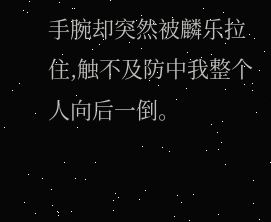手腕却突然被麟乐拉住,触不及防中我整个人向后一倒。